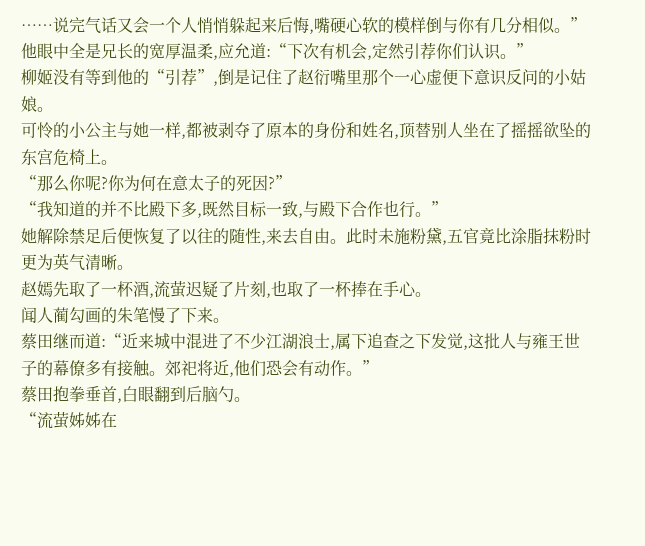……说完气话又会一个人悄悄躲起来后悔,嘴硬心软的模样倒与你有几分相似。”
他眼中全是兄长的宽厚温柔,应允道:“下次有机会,定然引荐你们认识。”
柳姬没有等到他的“引荐”,倒是记住了赵衍嘴里那个一心虚便下意识反问的小姑娘。
可怜的小公主与她一样,都被剥夺了原本的身份和姓名,顶替别人坐在了摇摇欲坠的东宫危椅上。
“那么你呢?你为何在意太子的死因?”
“我知道的并不比殿下多,既然目标一致,与殿下合作也行。”
她解除禁足后便恢复了以往的随性,来去自由。此时未施粉黛,五官竟比涂脂抹粉时更为英气清晰。
赵嫣先取了一杯酒,流萤迟疑了片刻,也取了一杯捧在手心。
闻人蔺勾画的朱笔慢了下来。
蔡田继而道:“近来城中混进了不少江湖浪士,属下追查之下发觉,这批人与雍王世子的幕僚多有接触。郊祀将近,他们恐会有动作。”
蔡田抱拳垂首,白眼翻到后脑勺。
“流萤姊姊在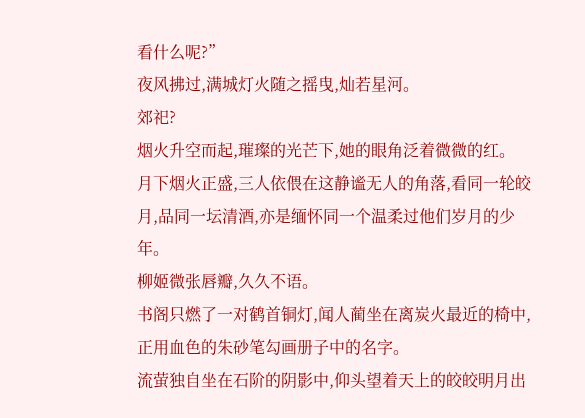看什么呢?”
夜风拂过,满城灯火随之摇曳,灿若星河。
郊祀?
烟火升空而起,璀璨的光芒下,她的眼角泛着微微的红。
月下烟火正盛,三人依偎在这静谧无人的角落,看同一轮皎月,品同一坛清酒,亦是缅怀同一个温柔过他们岁月的少年。
柳姬微张唇瓣,久久不语。
书阁只燃了一对鹤首铜灯,闻人蔺坐在离炭火最近的椅中,正用血色的朱砂笔勾画册子中的名字。
流萤独自坐在石阶的阴影中,仰头望着天上的皎皎明月出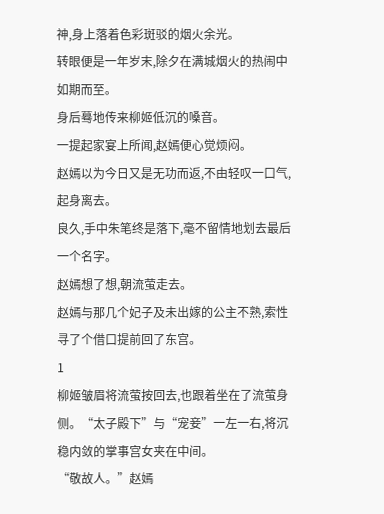神,身上落着色彩斑驳的烟火余光。
转眼便是一年岁末,除夕在满城烟火的热闹中如期而至。
身后蓦地传来柳姬低沉的嗓音。
一提起家宴上所闻,赵嫣便心觉烦闷。
赵嫣以为今日又是无功而返,不由轻叹一口气,起身离去。
良久,手中朱笔终是落下,毫不留情地划去最后一个名字。
赵嫣想了想,朝流萤走去。
赵嫣与那几个妃子及未出嫁的公主不熟,索性寻了个借口提前回了东宫。
1
柳姬皱眉将流萤按回去,也跟着坐在了流萤身侧。“太子殿下”与“宠妾”一左一右,将沉稳内敛的掌事宫女夹在中间。
“敬故人。”赵嫣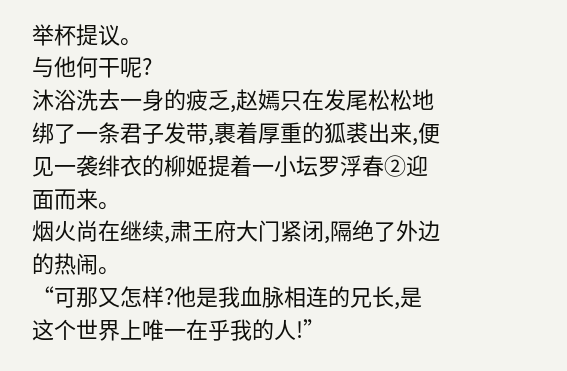举杯提议。
与他何干呢?
沐浴洗去一身的疲乏,赵嫣只在发尾松松地绑了一条君子发带,裹着厚重的狐裘出来,便见一袭绯衣的柳姬提着一小坛罗浮春②迎面而来。
烟火尚在继续,肃王府大门紧闭,隔绝了外边的热闹。
“可那又怎样?他是我血脉相连的兄长,是这个世界上唯一在乎我的人!”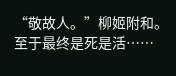“敬故人。”柳姬附和。
至于最终是死是活……